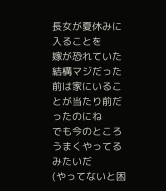長女が夏休みに入ることを
嫁が恐れていた
結構マジだった
前は家にいることが当たり前だったのにね
でも今のところうまくやってるみたいだ
(やってないと困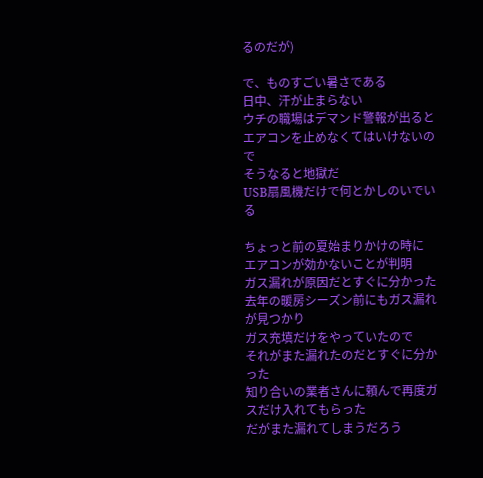るのだが)

で、ものすごい暑さである
日中、汗が止まらない
ウチの職場はデマンド警報が出ると
エアコンを止めなくてはいけないので
そうなると地獄だ
USB扇風機だけで何とかしのいでいる

ちょっと前の夏始まりかけの時に
エアコンが効かないことが判明
ガス漏れが原因だとすぐに分かった
去年の暖房シーズン前にもガス漏れが見つかり
ガス充填だけをやっていたので
それがまた漏れたのだとすぐに分かった
知り合いの業者さんに頼んで再度ガスだけ入れてもらった
だがまた漏れてしまうだろう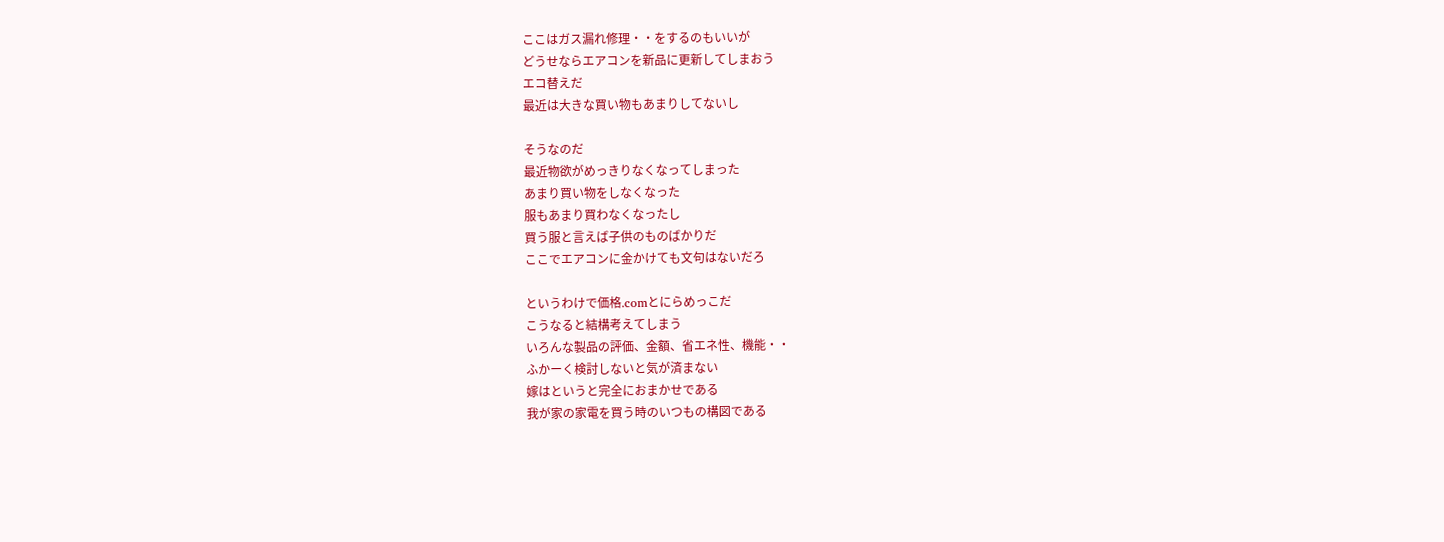ここはガス漏れ修理・・をするのもいいが
どうせならエアコンを新品に更新してしまおう
エコ替えだ
最近は大きな買い物もあまりしてないし

そうなのだ
最近物欲がめっきりなくなってしまった
あまり買い物をしなくなった
服もあまり買わなくなったし
買う服と言えば子供のものばかりだ
ここでエアコンに金かけても文句はないだろ

というわけで価格.comとにらめっこだ
こうなると結構考えてしまう
いろんな製品の評価、金額、省エネ性、機能・・
ふかーく検討しないと気が済まない
嫁はというと完全におまかせである
我が家の家電を買う時のいつもの構図である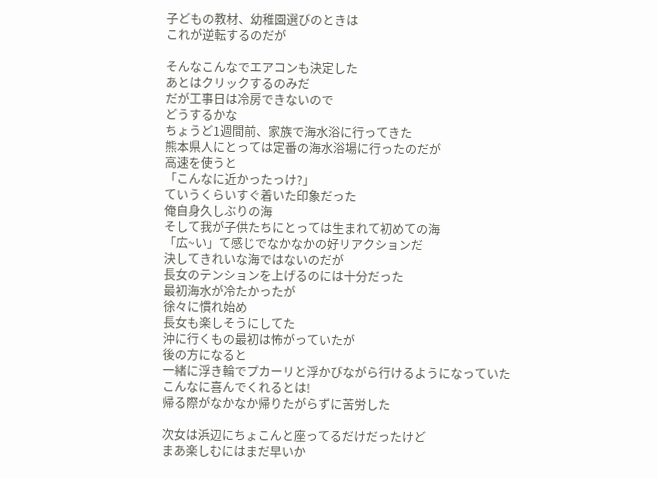子どもの教材、幼稚園選びのときは
これが逆転するのだが

そんなこんなでエアコンも決定した
あとはクリックするのみだ
だが工事日は冷房できないので
どうするかな
ちょうど1週間前、家族で海水浴に行ってきた
熊本県人にとっては定番の海水浴場に行ったのだが
高速を使うと
「こんなに近かったっけ?」
ていうくらいすぐ着いた印象だった
俺自身久しぶりの海
そして我が子供たちにとっては生まれて初めての海
「広~い」て感じでなかなかの好リアクションだ
決してきれいな海ではないのだが
長女のテンションを上げるのには十分だった
最初海水が冷たかったが
徐々に慣れ始め
長女も楽しそうにしてた
沖に行くもの最初は怖がっていたが
後の方になると
一緒に浮き輪でプカーリと浮かびながら行けるようになっていた
こんなに喜んでくれるとは!
帰る際がなかなか帰りたがらずに苦労した

次女は浜辺にちょこんと座ってるだけだったけど
まあ楽しむにはまだ早いか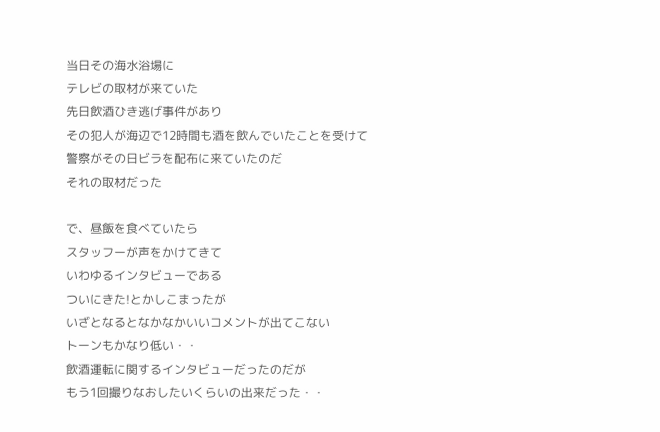当日その海水浴場に
テレビの取材が来ていた
先日飲酒ひき逃げ事件があり
その犯人が海辺で12時間も酒を飲んでいたことを受けて
警察がその日ビラを配布に来ていたのだ
それの取材だった

で、昼飯を食べていたら
スタッフーが声をかけてきて
いわゆるインタビューである
ついにきた!とかしこまったが
いざとなるとなかなかいいコメントが出てこない
トーンもかなり低い・・
飲酒運転に関するインタビューだったのだが
もう1回撮りなおしたいくらいの出来だった・・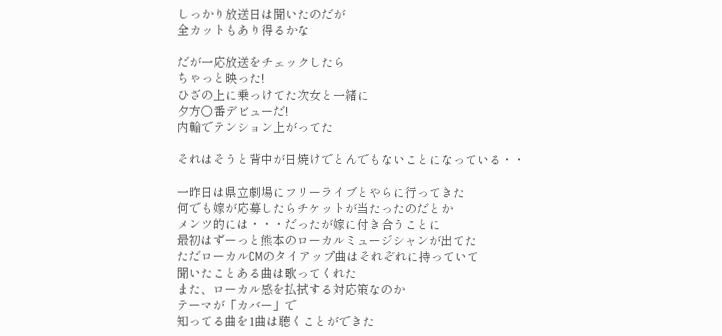しっかり放送日は聞いたのだが
全カットもあり得るかな

だが一応放送をチェックしたら
ちゃっと映った!
ひざの上に乗っけてた次女と一緒に
夕方○番デビューだ!
内輪でテンション上がってた

それはそうと背中が日焼けでとんでもないことになっている・・

一昨日は県立劇場にフリーライブとやらに行ってきた
何でも嫁が応募したらチケットが当たったのだとか
メンツ的には・・・だったが嫁に付き合うことに
最初はずーっと熊本のローカルミュージシャンが出てた
ただローカルCMのタイアップ曲はそれぞれに持っていて
聞いたことある曲は歌ってくれた
また、ローカル感を払拭する対応策なのか
テーマが「カバー」で
知ってる曲を1曲は聴くことができた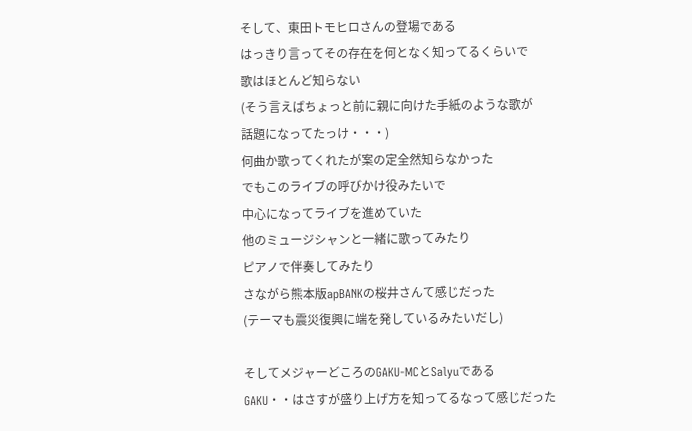そして、東田トモヒロさんの登場である
はっきり言ってその存在を何となく知ってるくらいで
歌はほとんど知らない
(そう言えばちょっと前に親に向けた手紙のような歌が
話題になってたっけ・・・)
何曲か歌ってくれたが案の定全然知らなかった
でもこのライブの呼びかけ役みたいで
中心になってライブを進めていた
他のミュージシャンと一緒に歌ってみたり
ピアノで伴奏してみたり
さながら熊本版apBANKの桜井さんて感じだった
(テーマも震災復興に端を発しているみたいだし)

そしてメジャーどころのGAKU-MCとSalyuである
GAKU・・はさすが盛り上げ方を知ってるなって感じだった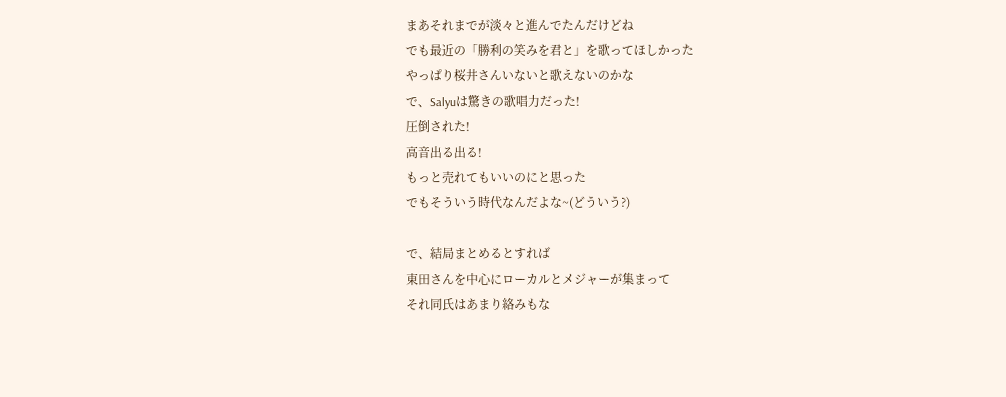まあそれまでが淡々と進んでたんだけどね
でも最近の「勝利の笑みを君と」を歌ってほしかった
やっぱり桜井さんいないと歌えないのかな
で、Salyuは驚きの歌唱力だった!
圧倒された!
高音出る出る!
もっと売れてもいいのにと思った
でもそういう時代なんだよな~(どういう?)

で、結局まとめるとすれば
東田さんを中心にローカルとメジャーが集まって
それ同氏はあまり絡みもな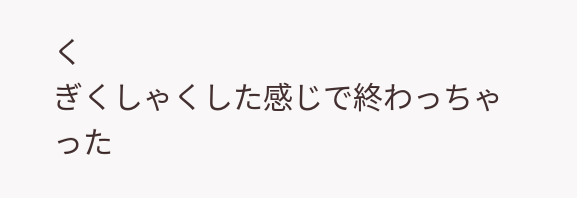く
ぎくしゃくした感じで終わっちゃった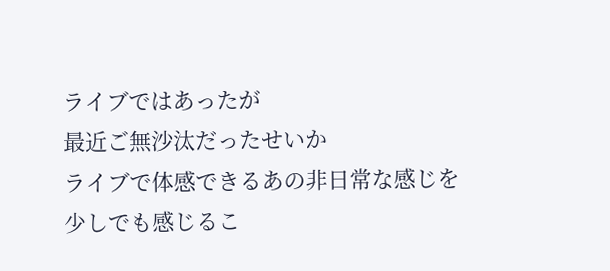ライブではあったが
最近ご無沙汰だったせいか
ライブで体感できるあの非日常な感じを
少しでも感じるこ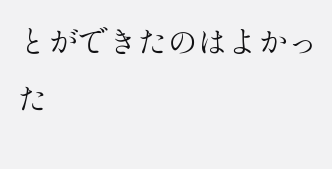とができたのはよかった